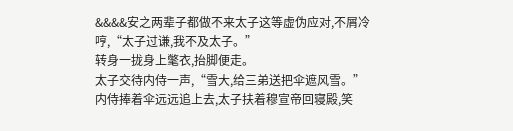&&&&安之两辈子都做不来太子这等虚伪应对,不屑冷哼,“太子过谦,我不及太子。”
转身一拢身上氅衣,抬脚便走。
太子交待内侍一声,“雪大,给三弟送把伞遮风雪。”
内侍捧着伞远远追上去,太子扶着穆宣帝回寝殿,笑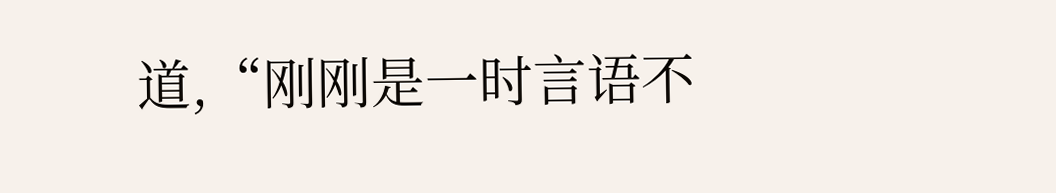道,“刚刚是一时言语不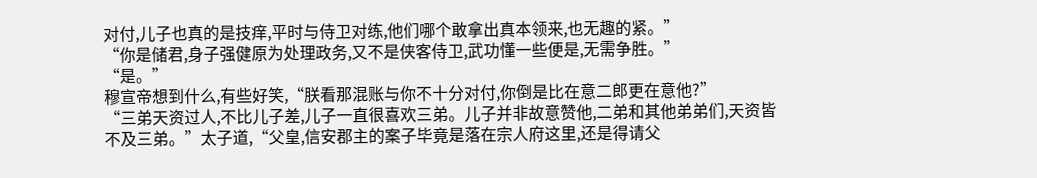对付,儿子也真的是技痒,平时与侍卫对练,他们哪个敢拿出真本领来,也无趣的紧。”
“你是储君,身子强健原为处理政务,又不是侠客侍卫,武功懂一些便是,无需争胜。”
“是。”
穆宣帝想到什么,有些好笑,“朕看那混账与你不十分对付,你倒是比在意二郎更在意他?”
“三弟天资过人,不比儿子差,儿子一直很喜欢三弟。儿子并非故意赞他,二弟和其他弟弟们,天资皆不及三弟。”太子道,“父皇,信安郡主的案子毕竟是落在宗人府这里,还是得请父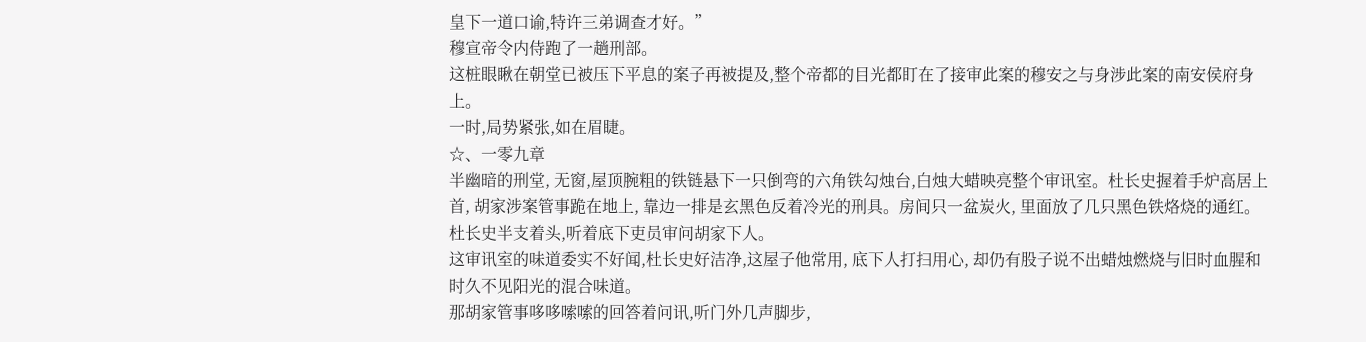皇下一道口谕,特许三弟调查才好。”
穆宣帝令内侍跑了一趟刑部。
这桩眼瞅在朝堂已被压下平息的案子再被提及,整个帝都的目光都盯在了接审此案的穆安之与身涉此案的南安侯府身上。
一时,局势紧张,如在眉睫。
☆、一零九章
半幽暗的刑堂, 无窗,屋顶腕粗的铁链悬下一只倒弯的六角铁勾烛台,白烛大蜡映亮整个审讯室。杜长史握着手炉高居上首, 胡家涉案管事跪在地上, 靠边一排是玄黑色反着冷光的刑具。房间只一盆炭火, 里面放了几只黑色铁烙烧的通红。
杜长史半支着头,听着底下吏员审问胡家下人。
这审讯室的味道委实不好闻,杜长史好洁净,这屋子他常用, 底下人打扫用心, 却仍有股子说不出蜡烛燃烧与旧时血腥和时久不见阳光的混合味道。
那胡家管事哆哆嗦嗦的回答着问讯,听门外几声脚步,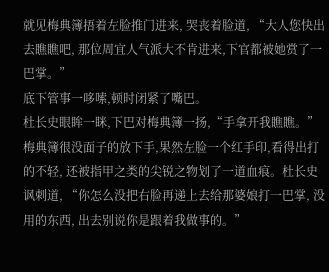就见梅典簿捂着左脸推门进来, 哭丧着脸道, “大人您快出去瞧瞧吧, 那位周宜人气派大不肯进来,下官都被她赏了一巴掌。”
底下管事一哆嗦,顿时闭紧了嘴巴。
杜长史眼眸一眯,下巴对梅典簿一扬,“手拿开我瞧瞧。”
梅典簿很没面子的放下手,果然左脸一个红手印,看得出打的不轻, 还被指甲之类的尖锐之物划了一道血痕。杜长史讽刺道, “你怎么没把右脸再递上去给那婆娘打一巴掌, 没用的东西, 出去别说你是跟着我做事的。”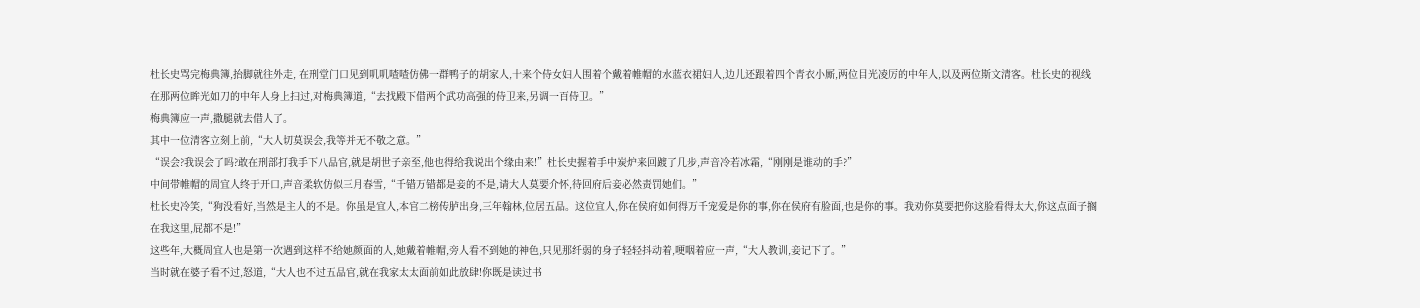杜长史骂完梅典簿,抬脚就往外走, 在刑堂门口见到叽叽喳喳仿佛一群鸭子的胡家人,十来个侍女妇人围着个戴着帷帽的水蓝衣裙妇人,边儿还跟着四个青衣小厮,两位目光凌厉的中年人,以及两位斯文清客。杜长史的视线在那两位眸光如刀的中年人身上扫过,对梅典簿道,“去找殿下借两个武功高强的侍卫来,另调一百侍卫。”
梅典簿应一声,撒腿就去借人了。
其中一位清客立刻上前,“大人切莫误会,我等并无不敬之意。”
“误会?我误会了吗?敢在刑部打我手下八品官,就是胡世子亲至,他也得给我说出个缘由来!”杜长史握着手中炭炉来回踱了几步,声音冷若冰霜,“刚刚是谁动的手?”
中间带帷帽的周宜人终于开口,声音柔软仿似三月春雪,“千错万错都是妾的不是,请大人莫要介怀,待回府后妾必然责罚她们。”
杜长史冷笑,“狗没看好,当然是主人的不是。你虽是宜人,本官二榜传胪出身,三年翰林,位居五品。这位宜人,你在侯府如何得万千宠爱是你的事,你在侯府有脸面,也是你的事。我劝你莫要把你这脸看得太大,你这点面子搁在我这里,屁都不是!”
这些年,大概周宜人也是第一次遇到这样不给她颜面的人,她戴着帷帽,旁人看不到她的神色,只见那纤弱的身子轻轻抖动着,哽咽着应一声,“大人教训,妾记下了。”
当时就在婆子看不过,怒道,“大人也不过五品官,就在我家太太面前如此放肆!你既是读过书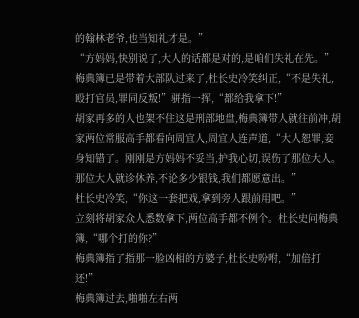的翰林老爷,也当知礼才是。”
“方妈妈,快别说了,大人的话都是对的,是咱们失礼在先。”
梅典簿已是带着大部队过来了,杜长史冷笑纠正,“不是失礼,殴打官员,罪同反叛!”骈指一挥,“都给我拿下!”
胡家再多的人也架不住这是刑部地盘,梅典簿带人就往前冲,胡家两位常服高手都看向周宜人,周宜人连声道,“大人恕罪,妾身知错了。刚刚是方妈妈不妥当,护我心切,误伤了那位大人。那位大人就诊休养,不论多少银钱,我们都愿意出。”
杜长史冷笑,“你这一套把戏,拿到旁人跟前用吧。”
立刻将胡家众人悉数拿下,两位高手都不例个。杜长史问梅典簿,“哪个打的你?”
梅典簿指了指那一脸凶相的方婆子,杜长史吩咐,“加倍打还!”
梅典簿过去,啪啪左右两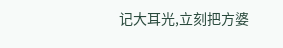记大耳光,立刻把方婆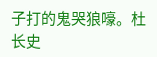子打的鬼哭狼嚎。杜长史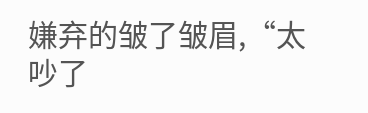嫌弃的皱了皱眉,“太吵了